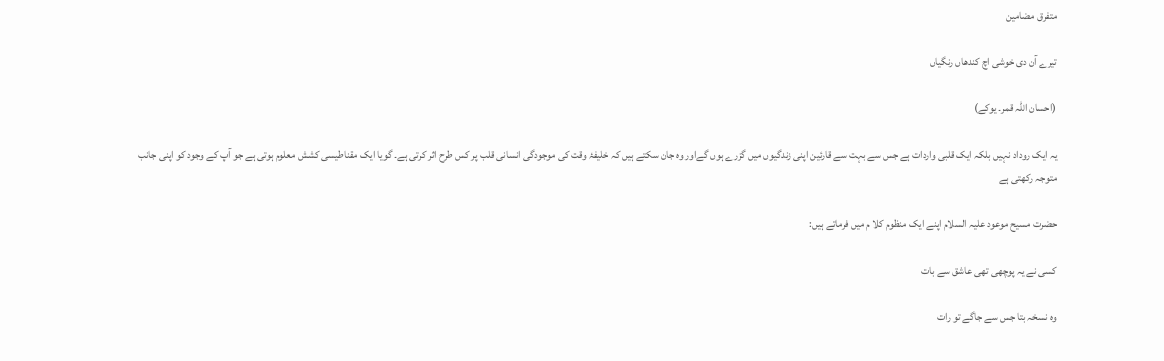متفرق مضامین

تیرے آن دی خوشی اچ کندھاں رنگیاں

(احسان اللہ قمر۔ یوکے)

یہ ایک روداد نہیں بلکہ ایک قلبی واردات ہے جس سے بہت سے قارئین اپنی زندگیوں میں گزرے ہوں گےاور وہ جان سکتے ہیں کہ خلیفۂ وقت کی موجودگی انسانی قلب پر کس طرح اثر کرتی ہے۔ گویا ایک مقناطیسی کشش معلوم ہوتی ہے جو آپ کے وجود کو اپنی جانب متوجہ رکھتی ہے

حضرت مسیح موعود علیہ السلام اپنے ایک منظوم کلا م میں فرماتے ہیں:

کسی نے یہ پوچھی تھی عاشق سے بات

وہ نسخہ بتا جس سے جاگے تو رات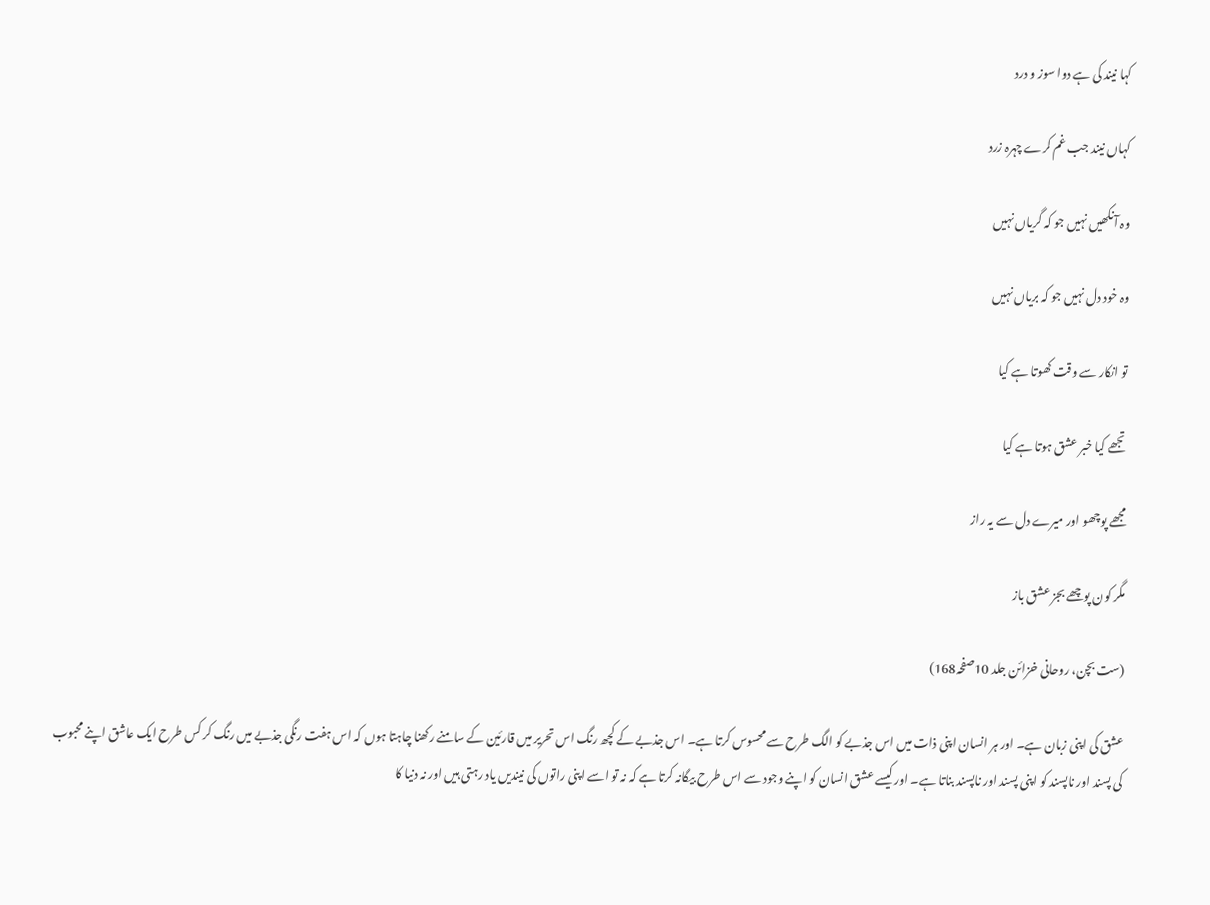کہا نیند کی ہے دوا سوز و درد

کہاں نیند جب غم کرے چہرہ زرد

وہ آنکھیں نہیں جو کہ گریاں نہیں

وہ خود دل نہیں جو کہ بریاں نہیں

تو انکار سے وقت کھوتا ہے کیا

تجھے کیا خبر عشق ہوتا ہے کیا

مجھے پوچھو اور میرے دل سے یہ راز

مگر کون پوچھے بجز عشق باز

(ست بچن، روحانی خزائن جلد 10صفحہ168)

عشق کی اپنی زبان ہے۔ اور ہر انسان اپنی ذات میں اس جذبے کو الگ طرح سے محسوس کرتا ہے۔ اس جذبے کے کچھ رنگ اس تحریر میں قارئین کے سامنے رکھنا چاہتا ہوں کہ اس ہفت رنگی جذبے میں رنگ کر کس طرح ایک عاشق اپنے محبوب کی پسند اور ناپسند کو اپنی پسند اور ناپسند بناتا ہے۔ اور کیسے عشق انسان کو اپنے وجود سے اس طرح بیگانہ کرتا ہے کہ نہ تو اسے اپنی راتوں کی نیندیں یاد رہتی ہیں اور نہ دنیا کا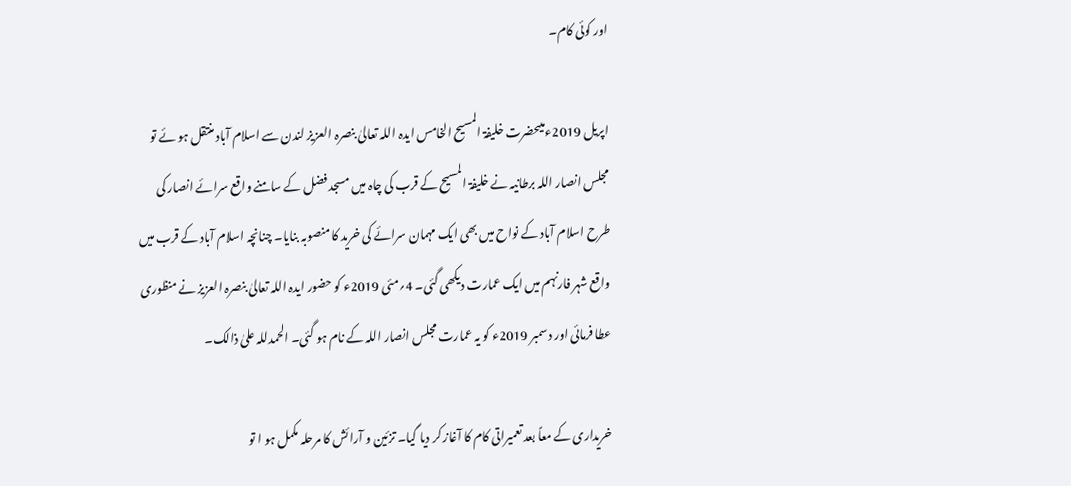اور کوئی کام۔

اپریل 2019ءمیںحضرت خلیفۃ المسیح الخامس ایدہ اللہ تعالیٰ بنصرہ العزیز لندن سے اسلام آباد منتقل ہو ئے تو مجلس انصار اللہ برطانیہ نے خلیفۃ المسیح کے قرب کی چاہ میں مسجد فضل کے سامنے واقع سرائے انصار کی طرح اسلام آباد کے نواح میں بھی ایک مہمان سرائے کی خرید کا منصوبہ بنایا۔ چنانچہ اسلام آباد کے قرب میں واقع شہر فارنہم میں ایک عمارت دیکھی گئی۔ 4؍مئی 2019ء کو حضور ایدہ اللہ تعالیٰ بنصرہ العزیز نے منظوری عطا فرمائی اور دسمبر 2019ء کو یہ عمارت مجلس انصار اللہ کے نام ہو گئی۔ الحمدللہ علیٰ ذالک۔

خریداری کے معاً بعد تعمیراتی کام کا آغاز کر دیا گیا۔ تزئین و آرائش کا مرحلہ مکمل ہو ا تو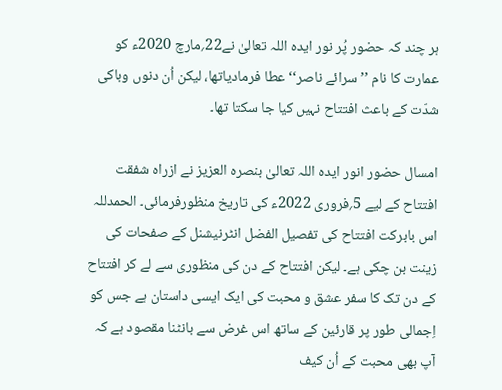ہر چند کہ حضور پُر نور ایدہ اللہ تعالیٰ نے22؍مارچ 2020ء کو عمارت کا نام ’’سرائے ناصر‘‘ عطا فرمادیاتھا، لیکن اُن دنوں وباکی شدّت کے باعث افتتاح نہیں کیا جا سکتا تھا۔

امسال حضور انور ایدہ اللہ تعالیٰ بنصرہ العزیز نے ازراہ شفقت افتتاح کے لیے 5؍فروری 2022ء کی تاریخ منظورفرمائی۔ الحمدللہ اس بابرکت افتتاح کی تفصیل الفضل انٹرنیشنل کے صفحات کی زینت بن چکی ہے۔ لیکن افتتاح کے دن کی منظوری سے لے کر افتتاح کے دن تک کا سفر عشق و محبت کی ایک ایسی داستان ہے جس کو اِجمالی طور پر قارئین کے ساتھ اس غرض سے بانٹنا مقصود ہے کہ آپ بھی محبت کے اُن کیف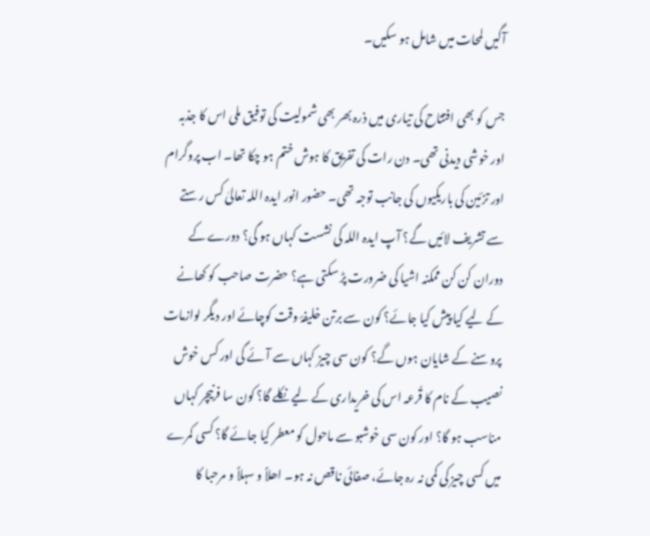آگیں لمحات میں شامل ہو سکیں۔

جس کو بھی افتتاح کی تیاری میں ذرہ بھر بھی شمولیت کی توفیق ملی اس کا جذبہ اور خوشی دیدنی تھی۔ دن رات کی تفریق کا ہوش ختم ہو چکا تھا۔ اب پروگرام اور تزئین کی باریکیوں کی جانب توجہ تھی۔ حضور انور ایدہ اللہ تعالیٰ کس رستے سے تشریف لائیں گے؟ آپ ایدہ اللہ کی نشست کہاں ہو گی؟ دورے کے دوران کن کن ممکنہ اشیا کی ضرورت پڑ سکتی ہے؟ حضرت صاحب کو کھانے کے لیے کیا پیش کیا جائے؟ کون سے برتن خلیفۂ وقت کوچائے اور دیگر لوازمات پروسنے کے شایان ہوں گے؟ کون سی چیز کہاں سے آئے گی اور کس خوش نصیب کے نام کا قُرعہ اس کی خریداری کے لیے نکلے گا؟ کون سا فرنیچر کہاں مناسب ہو گا؟ اور کون سی خوشبو سے ماحول کو معطر کیا جائے گا؟ کسی کمرے میں کسی چیز کی کمی نہ رہ جائے، صفائی ناقص نہ ہو۔ اھلاً و سہلاً و مرحبا کا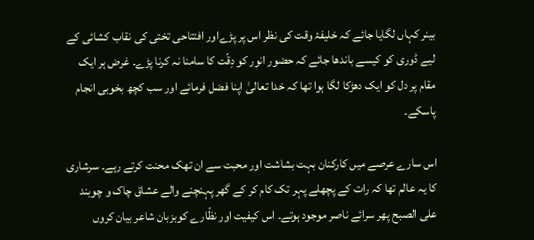بینر کہاں لگایا جائے کہ خلیفۂ وقت کی نظر اس پر پڑےاور افتتاحی تختی کی نقاب کشائی کے لیے ڈوری کو کیسے باندھا جائے کہ حضور انور کو دِقّت کا سامنا نہ کرنا پڑے۔ غرض ہر ایک مقام پر دل کو ایک دھڑکا لگا ہوا تھا کہ خدا تعالیٰ اپنا فضل فرمائے اور سب کچھ بخوبی انجام پاسکے۔

اس سارے عرصے میں کارکنان بہت بشاشت اور محبت سے ان تھک محنت کرتے رہے۔ سرشاری کا یہ عالم تھا کہ رات کے پچھلے پہر تک کام کر کے گھر پہنچنے والے عشاق چاک و چوبند علی الصبح پھر سرائے ناصر موجود ہوتے۔ اس کیفیت اور نظّارے کوبزبان شاعر بیان کروں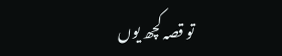تو قصہ کچھ یوں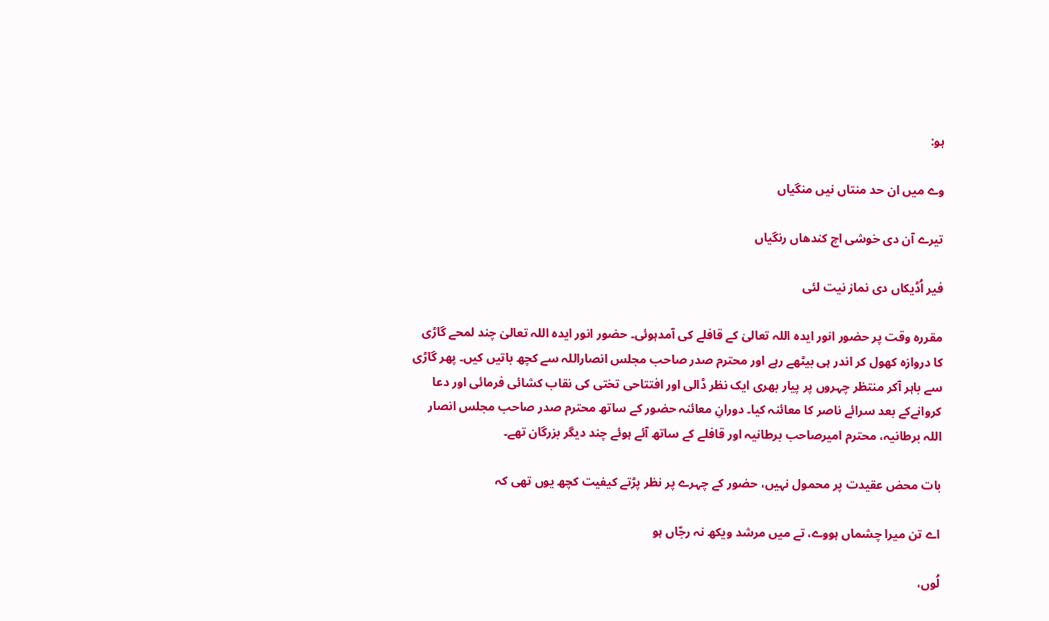ہو:

وے میں ان حد منتاں نیں منگیاں

تیرے آن دی خوشی اچ کندھاں رنگیاں

فیر اُڈیکاں دی نماز نیت لئی

مقررہ وقت پر حضور انور ایدہ اللہ تعالیٰ کے قافلے کی آمدہوئی۔ حضور انور ایدہ اللہ تعالیٰ چند لمحے گاڑی کا دروازہ کھول کر اندر ہی بیٹھے رہے اور محترم صدر صاحب مجلس انصاراللہ سے کچھ باتیں کیں۔ پھر گاڑی سے باہر آکر منتظر چہروں پر پیار بھری ایک نظر ڈالی اور افتتاحی تختی کی نقاب کشائی فرمائی اور دعا کروانےکے بعد سرائے ناصر کا معائنہ کیا۔ دورانِ معائنہ حضور کے ساتھ محترم صدر صاحب مجلس انصار اللہ برطانیہ، محترم امیرصاحب برطانیہ اور قافلے کے ساتھ آئے ہوئے چند دیگر بزرگان تھے۔

بات محض عقیدت پر محمول نہیں، حضور کے چہرے پر نظر پڑتے کیفیت کچھ یوں تھی کہ

اے تن میرا چشماں ہووے، تے میں مرشد ویکھ نہ رجّاں ہو

لُوں،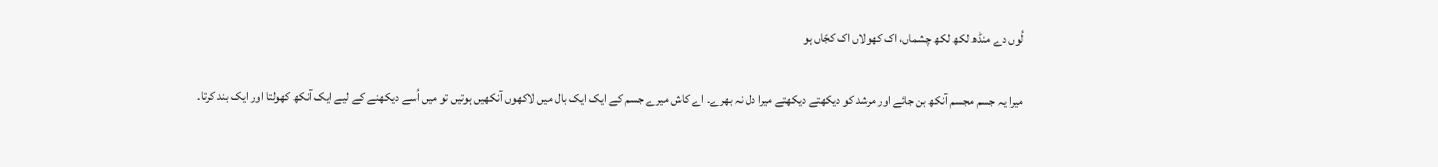لُوں دے منڈھ لکھ لکھ چشماں، اک کھولاں اک کجّاں ہو

میرا یہ جسم مجسم آنکھ بن جائے اور مرشد کو دیکھتے دیکھتے میرا دل نہ بھرے۔ اے کاش میرے جسم کے ایک ایک بال میں لاکھوں آنکھیں ہوتیں تو میں اُسے دیکھنے کے لیے ایک آنکھ کھولتا اور ایک بند کرتا۔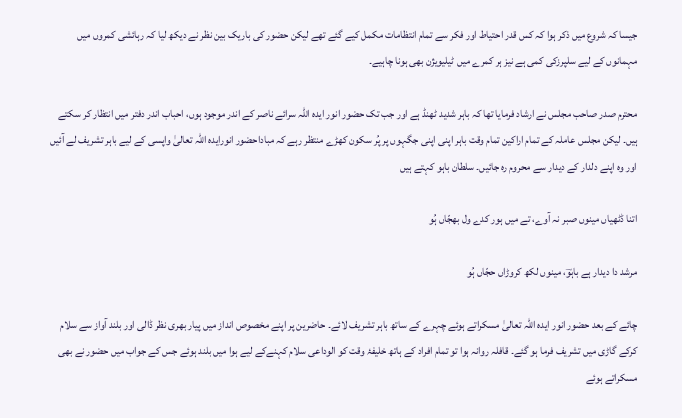جیسا کہ شروع میں ذکر ہوا کہ کس قدر احتیاط اور فکر سے تمام انتظامات مکمل کیے گئے تھے لیکن حضور کی باریک بین نظر نے دیکھ لیا کہ رہائشی کمروں میں مہمانوں کے لیے سلپرزکی کمی ہے نیز ہر کمرے میں ٹیلیویژن بھی ہونا چاہیے۔

محترم صدر صاحب مجلس نے ارشاد فرمایا تھا کہ باہر شدید ٹھنڈ ہے اور جب تک حضور انور ایدہ اللہ سرائے ناصر کے اندر موجود ہوں، احباب اندر دفتر میں انتظار کر سکتے ہیں۔ لیکن مجلس عاملہ کے تمام اراکین تمام وقت باہر اپنی اپنی جگہوں پر پُر سکون کھڑے منتظر رہے کہ مباداحضور انورایدہ اللہ تعالیٰ واپسی کے لیے باہر تشریف لے آئیں اور وہ اپنے دلدار کے دیدار سے محروم رہ جائیں۔ سلطان باہو کہتے ہیں

اتنا ڈٹھیاں مینوں صبر نہ آوے، تے میں ہور کدے ول بھجّاں ہُو

مرشد دا دیدار ہے باہوؔ، مینوں لکھ کروڑاں حجّاں ہُو

چائے کے بعد حضور انور ایدہ اللہ تعالیٰ مسکراتے ہوئے چہرے کے ساتھ باہر تشریف لائے۔ حاضرین پر اپنے مخصوص انداز میں پیار بھری نظر ڈالی اور بلند آواز سے سلام کرکے گاڑی میں تشریف فرما ہو گئے۔ قافلہ روانہ ہوا تو تمام افراد کے ہاتھ خلیفۂ وقت کو الوداعی سلام کہنےکے لیے ہوا میں بلند ہوئے جس کے جواب میں حضور نے بھی مسکراتے ہوئے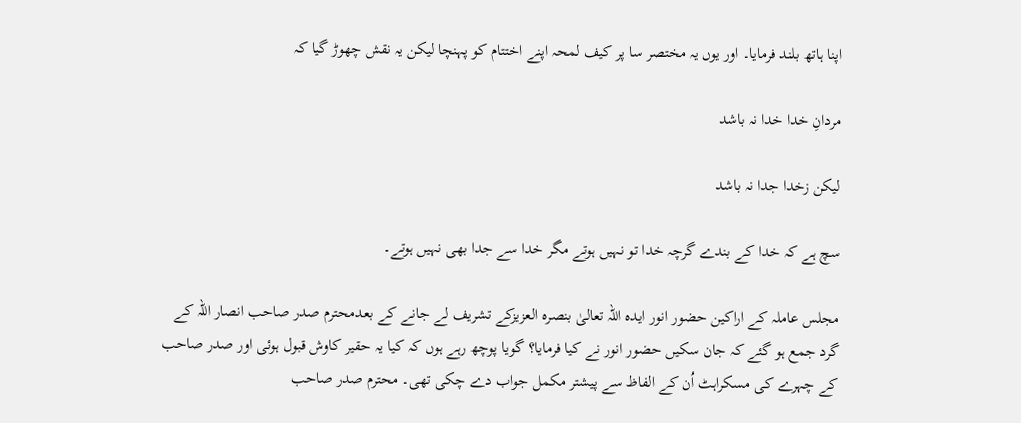اپنا ہاتھ بلند فرمایا۔ اور یوں یہ مختصر سا پر کیف لمحہ اپنے اختتام کو پہنچا لیکن یہ نقش چھوڑ گیا کہ

مردانِ خدا خدا نہ باشد

لیکن زخدا جدا نہ باشد

سچ ہے کہ خدا کے بندے گرچہ خدا تو نہیں ہوتے مگر خدا سے جدا بھی نہیں ہوتے۔

مجلس عاملہ کے اراکین حضور انور ایدہ اللہ تعالیٰ بنصرہ العزیزکے تشریف لے جانے کے بعدمحترم صدر صاحب انصار اللہ کے گرد جمع ہو گئے کہ جان سکیں حضور انور نے کیا فرمایا؟ گویا پوچھ رہے ہوں کہ کیا یہ حقیر کاوش قبول ہوئی اور صدر صاحب کے چہرے کی مسکراہٹ اُن کے الفاظ سے پیشتر مکمل جواب دے چکی تھی۔ محترم صدر صاحب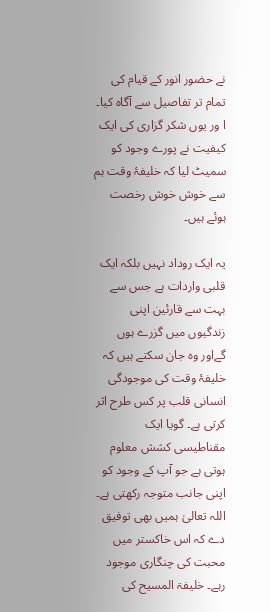نے حضور انور کے قیام کی تمام تر تفاصیل سے آگاہ کیا۔ ا ور یوں شکر گزاری کی ایک کیفیت نے پورے وجود کو سمیٹ لیا کہ خلیفۂ وقت ہم سے خوش خوش رخصت ہوئے ہیں۔

یہ ایک روداد نہیں بلکہ ایک قلبی واردات ہے جس سے بہت سے قارئین اپنی زندگیوں میں گزرے ہوں گےاور وہ جان سکتے ہیں کہ خلیفۂ وقت کی موجودگی انسانی قلب پر کس طرح اثر کرتی ہے۔ گویا ایک مقناطیسی کشش معلوم ہوتی ہے جو آپ کے وجود کو اپنی جانب متوجہ رکھتی ہے۔ اللہ تعالیٰ ہمیں بھی توفیق دے کہ اس خاکستر میں محبت کی چنگاری موجود رہے۔ خلیفۃ المسیح کی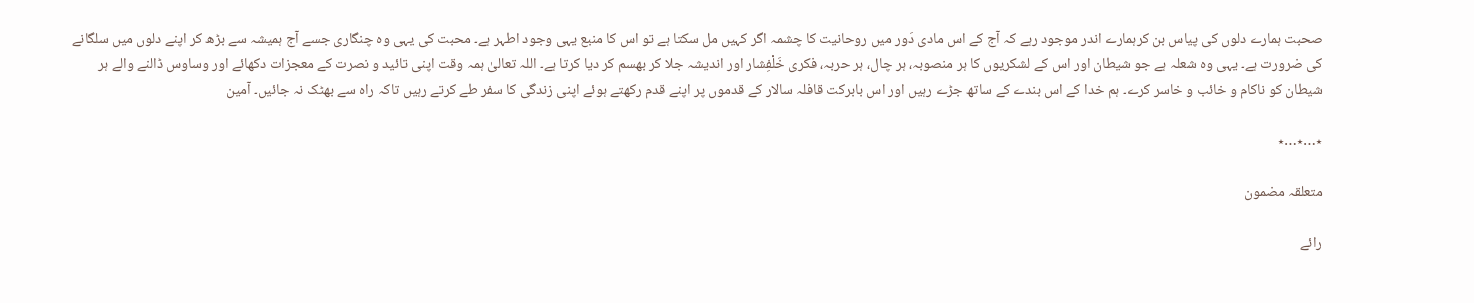صحبت ہمارے دلوں کی پیاس بن کرہمارے اندر موجود رہے کہ آج کے اس مادی دَور میں روحانیت کا چشمہ اگر کہیں مل سکتا ہے تو اس کا منبع یہی وجود اطہر ہے۔ محبت کی یہی وہ چنگاری جسے آج ہمیشہ سے بڑھ کر اپنے دلوں میں سلگانے کی ضرورت ہے۔ یہی وہ شعلہ ہے جو شیطان اور اس کے لشکریوں کا ہر منصوبہ، ہر چال، ہر حربہ، فکری خَلْفِشار اور اندیشہ جلا کر بھسم کر دیا کرتا ہے۔ اللہ تعالیٰ ہمہ وقت اپنی تائید و نصرت کے معجزات دکھائے اور وساوس ڈالنے والے ہر شیطان کو ناکام و خائب و خاسر کرے۔ ہم خدا کے اس بندے کے ساتھ جڑے رہیں اور اس بابرکت قافلہ سالار کے قدموں پر اپنے قدم رکھتے ہوئے اپنی زندگی کا سفر طے کرتے رہیں تاکہ راہ سے بھٹک نہ جائیں۔ آمین

٭…٭…٭

متعلقہ مضمون

رائے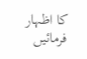کا اظہار فرمائیں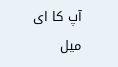آپ کا ای میل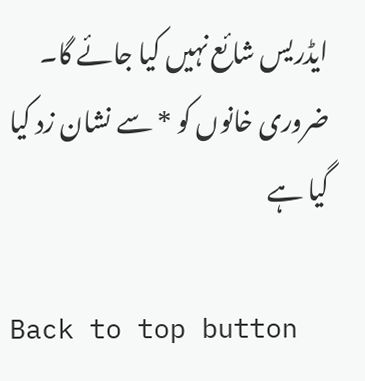ایڈریس شائع نہیں کیا جائے گا۔ ضروری خانوں کو * سے نشان زد کیا گیا ہے

Back to top button